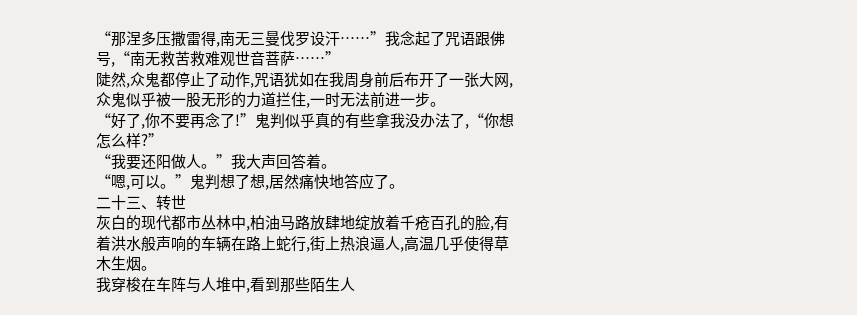“那涅多压撒雷得,南无三曼伐罗设汗……”我念起了咒语跟佛号,“南无救苦救难观世音菩萨……”
陡然,众鬼都停止了动作,咒语犹如在我周身前后布开了一张大网,众鬼似乎被一股无形的力道拦住,一时无法前进一步。
“好了,你不要再念了!”鬼判似乎真的有些拿我没办法了,“你想怎么样?”
“我要还阳做人。”我大声回答着。
“嗯,可以。”鬼判想了想,居然痛快地答应了。
二十三、转世
灰白的现代都市丛林中,柏油马路放肆地绽放着千疮百孔的脸,有着洪水般声响的车辆在路上蛇行,街上热浪逼人,高温几乎使得草木生烟。
我穿梭在车阵与人堆中,看到那些陌生人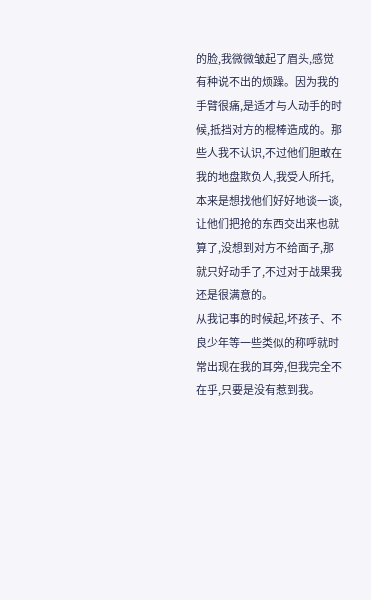的脸,我微微皱起了眉头,感觉有种说不出的烦躁。因为我的手臂很痛,是适才与人动手的时候,抵挡对方的棍棒造成的。那些人我不认识,不过他们胆敢在我的地盘欺负人,我受人所托,本来是想找他们好好地谈一谈,让他们把抢的东西交出来也就算了,没想到对方不给面子,那就只好动手了,不过对于战果我还是很满意的。
从我记事的时候起,坏孩子、不良少年等一些类似的称呼就时常出现在我的耳旁,但我完全不在乎,只要是没有惹到我。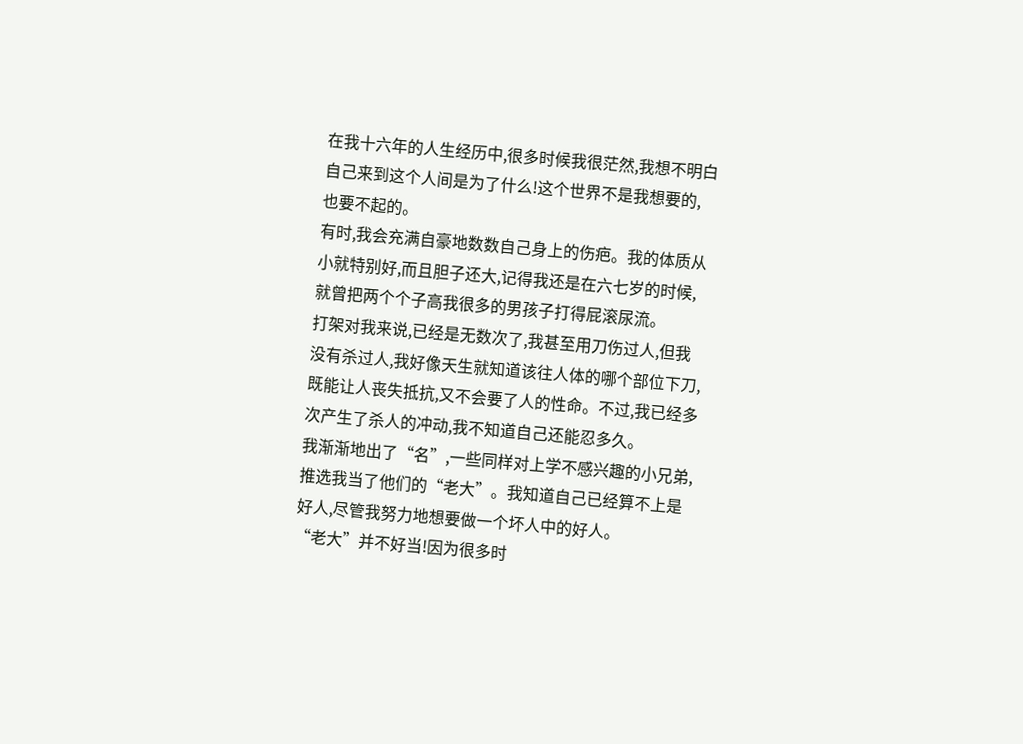在我十六年的人生经历中,很多时候我很茫然,我想不明白自己来到这个人间是为了什么!这个世界不是我想要的,也要不起的。
有时,我会充满自豪地数数自己身上的伤疤。我的体质从小就特别好,而且胆子还大,记得我还是在六七岁的时候,就曾把两个个子高我很多的男孩子打得屁滚尿流。
打架对我来说,已经是无数次了,我甚至用刀伤过人,但我没有杀过人,我好像天生就知道该往人体的哪个部位下刀,既能让人丧失抵抗,又不会要了人的性命。不过,我已经多次产生了杀人的冲动,我不知道自己还能忍多久。
我渐渐地出了“名”,一些同样对上学不感兴趣的小兄弟,推选我当了他们的“老大”。我知道自己已经算不上是好人,尽管我努力地想要做一个坏人中的好人。
“老大”并不好当!因为很多时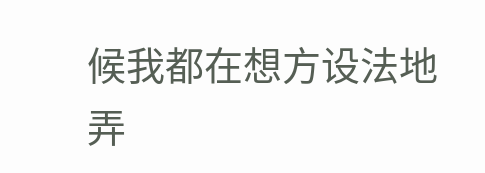候我都在想方设法地弄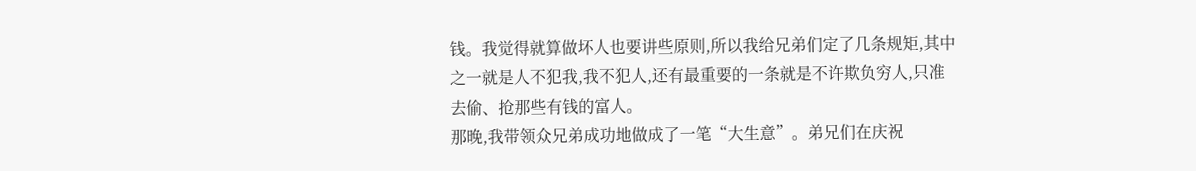钱。我觉得就算做坏人也要讲些原则,所以我给兄弟们定了几条规矩,其中之一就是人不犯我,我不犯人,还有最重要的一条就是不许欺负穷人,只准去偷、抢那些有钱的富人。
那晚,我带领众兄弟成功地做成了一笔“大生意”。弟兄们在庆祝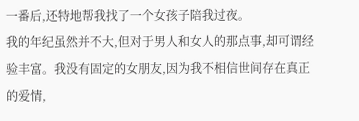一番后,还特地帮我找了一个女孩子陪我过夜。
我的年纪虽然并不大,但对于男人和女人的那点事,却可谓经验丰富。我没有固定的女朋友,因为我不相信世间存在真正的爱情,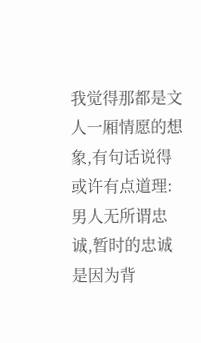我觉得那都是文人一厢情愿的想象,有句话说得或许有点道理:男人无所谓忠诚,暂时的忠诚是因为背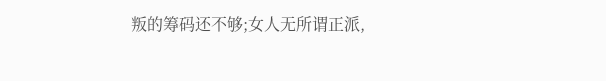叛的筹码还不够;女人无所谓正派,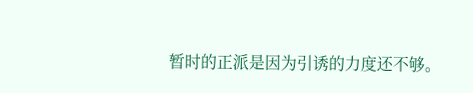暂时的正派是因为引诱的力度还不够。